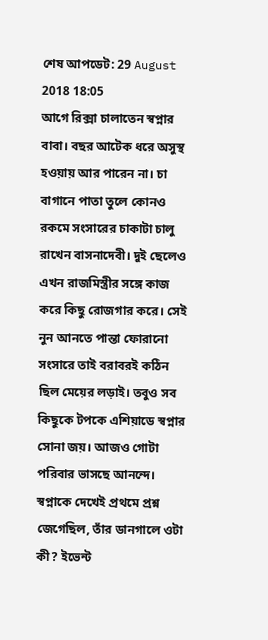শেষ আপডেট: 29 August 2018 18:05
আগে রিক্সা চালাতেন স্বপ্নার বাবা। বছর আটেক ধরে অসুস্থ হওয়ায় আর পারেন না। চা বাগানে পাতা তুলে কোনও রকমে সংসারের চাকাটা চালু রাখেন বাসনাদেবী। দুই ছেলেও এখন রাজমিস্ত্রীর সঙ্গে কাজ করে কিছু রোজগার করে। সেই নুন আনতে পান্তা ফোরানো সংসারে তাই বরাবরই কঠিন ছিল মেয়ের লড়াই। তবুও সব কিছুকে টপকে এশিয়াডে স্বপ্নার সোনা জয়। আজও গোটা পরিবার ভাসছে আনন্দে।
স্বপ্নাকে দেখেই প্রথমে প্রশ্ন জেগেছিল, তাঁর ডানগালে ওটা কী? ইভেন্ট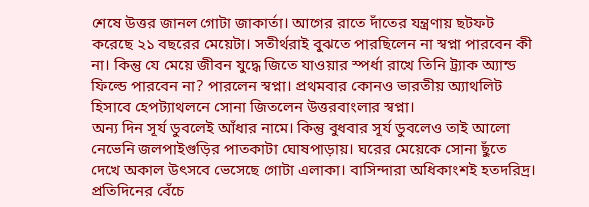শেষে উত্তর জানল গোটা জাকার্তা। আগের রাতে দাঁতের যন্ত্রণায় ছটফট করেছে ২১ বছরের মেয়েটা। সতীর্থরাই বুঝতে পারছিলেন না স্বপ্না পারবেন কী না। কিন্তু যে মেয়ে জীবন যুদ্ধে জিতে যাওয়ার স্পর্ধা রাখে তিনি ট্র্যাক অ্যান্ড ফিল্ডে পারবেন না? পারলেন স্বপ্না। প্রথমবার কোনও ভারতীয় অ্যাথলিট হিসাবে হেপট্যাথলনে সোনা জিতলেন উত্তরবাংলার স্বপ্না।
অন্য দিন সূর্য ডুবলেই আঁধার নামে। কিন্তু বুধবার সূর্য ডুবলেও তাই আলো নেভেনি জলপাইগুড়ির পাতকাটা ঘোষপাড়ায়। ঘরের মেয়েকে সোনা ছুঁতে দেখে অকাল উৎসবে ভেসেছে গোটা এলাকা। বাসিন্দারা অধিকাংশই হতদরিদ্র। প্রতিদিনের বেঁচে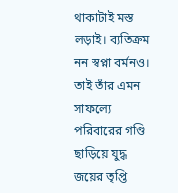থাকাটাই মস্ত লড়াই। ব্যতিক্রম নন স্বপ্না বর্মনও। তাই তাঁর এমন সাফল্যে পরিবারের গণ্ডি ছাড়িয়ে যুদ্ধ জয়ের তৃপ্তি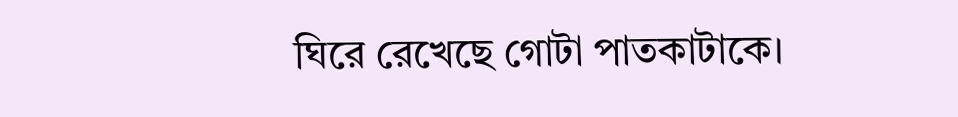ঘিরে রেখেছে গোটা পাতকাটাকে।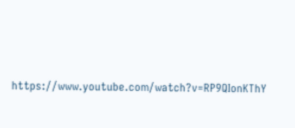https://www.youtube.com/watch?v=RP9QIonKThY